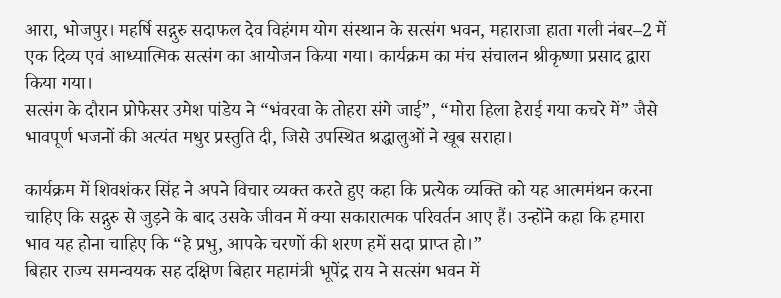आरा, भोजपुर। महर्षि सद्गुरु सदाफल देव विहंगम योग संस्थान के सत्संग भवन, महाराजा हाता गली नंबर–2 में एक दिव्य एवं आध्यात्मिक सत्संग का आयोजन किया गया। कार्यक्रम का मंच संचालन श्रीकृष्णा प्रसाद द्वारा किया गया।
सत्संग के दौरान प्रोफेसर उमेश पांडेय ने “भंवरवा के तोहरा संगे जाई”, “मोरा हिला हेराई गया कचरे में” जैसे भावपूर्ण भजनों की अत्यंत मधुर प्रस्तुति दी, जिसे उपस्थित श्रद्धालुओं ने खूब सराहा।

कार्यक्रम में शिवशंकर सिंह ने अपने विचार व्यक्त करते हुए कहा कि प्रत्येक व्यक्ति को यह आत्ममंथन करना चाहिए कि सद्गुरु से जुड़ने के बाद उसके जीवन में क्या सकारात्मक परिवर्तन आए हैं। उन्होंने कहा कि हमारा भाव यह होना चाहिए कि “हे प्रभु, आपके चरणों की शरण हमें सदा प्राप्त हो।”
बिहार राज्य समन्वयक सह दक्षिण बिहार महामंत्री भूपेंद्र राय ने सत्संग भवन में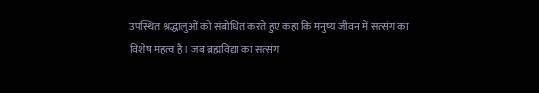उपस्थित श्रद्धालुओं को संबोधित करते हुए कहा कि मनुष्य जीवन में सत्संग का विशेष महत्व है। जब ब्रह्मविद्या का सत्संग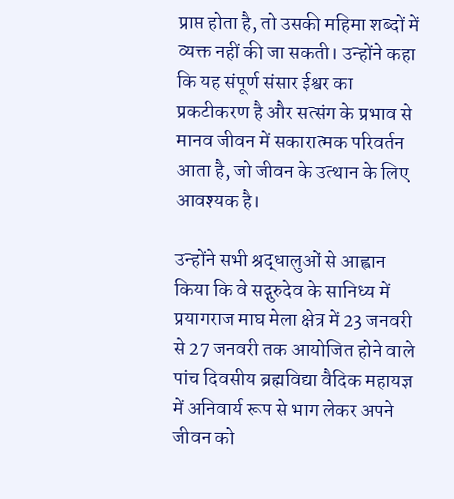प्राप्त होता है, तो उसकी महिमा शब्दों में व्यक्त नहीं की जा सकती। उन्होंने कहा कि यह संपूर्ण संसार ईश्वर का प्रकटीकरण है और सत्संग के प्रभाव से मानव जीवन में सकारात्मक परिवर्तन आता है, जो जीवन के उत्थान के लिए आवश्यक है।

उन्होंने सभी श्रद्धालुओं से आह्वान किया कि वे सद्गुरुदेव के सानिध्य में प्रयागराज माघ मेला क्षेत्र में 23 जनवरी से 27 जनवरी तक आयोजित होने वाले पांच दिवसीय ब्रह्मविद्या वैदिक महायज्ञ में अनिवार्य रूप से भाग लेकर अपने जीवन को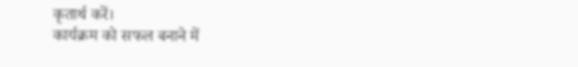कृतार्थ करें।
कार्यक्रम को सफल बनाने में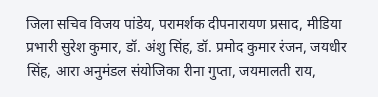जिला सचिव विजय पांडेय, परामर्शक दीपनारायण प्रसाद, मीडिया प्रभारी सुरेश कुमार, डॉ. अंशु सिंह, डॉ. प्रमोद कुमार रंजन, जयधीर सिंह, आरा अनुमंडल संयोजिका रीना गुप्ता, जयमालती राय,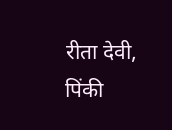रीता देवी, पिंकी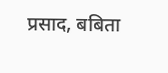प्रसाद, बबिता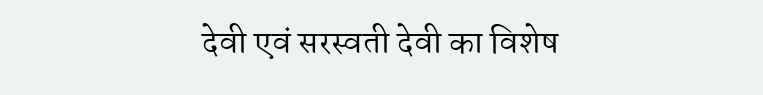देवी एवं सरस्वती देवी का विशेष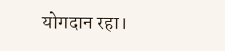योगदान रहा।